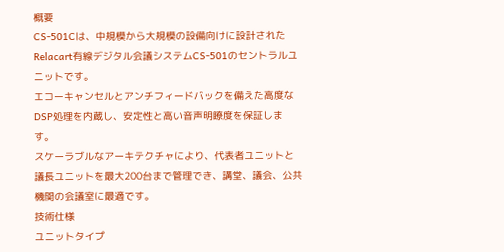概要
CS-501Cは、中規模から大規模の設備向けに設計されたRelacart有線デジタル会議システムCS-501のセントラルユニットです。
エコーキャンセルとアンチフィードバックを備えた高度なDSP処理を内蔵し、安定性と高い音声明瞭度を保証します。
スケーラブルなアーキテクチャにより、代表者ユニットと議長ユニットを最大200台まで管理でき、講堂、議会、公共機関の会議室に最適です。
技術仕様
ユニットタイプ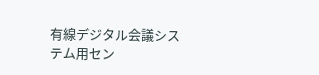有線デジタル会議システム用セン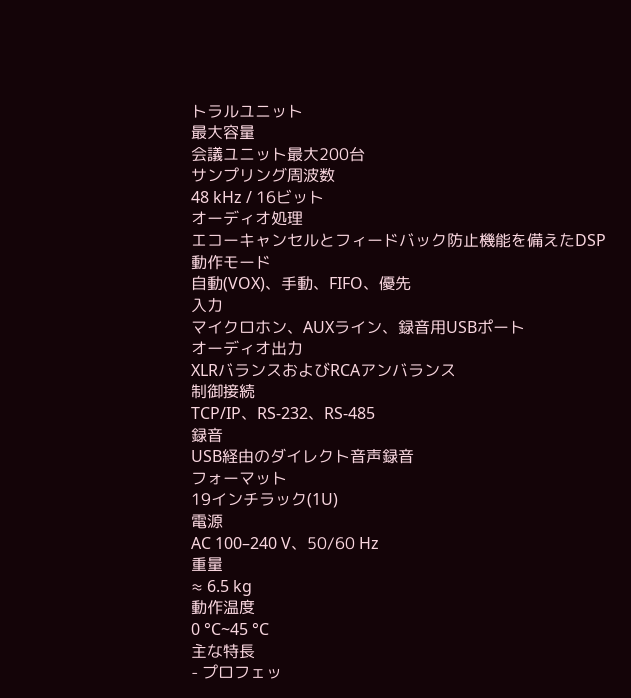トラルユニット
最大容量
会議ユニット最大200台
サンプリング周波数
48 kHz / 16ビット
オーディオ処理
エコーキャンセルとフィードバック防止機能を備えたDSP
動作モード
自動(VOX)、手動、FIFO、優先
入力
マイクロホン、AUXライン、録音用USBポート
オーディオ出力
XLRバランスおよびRCAアンバランス
制御接続
TCP/IP、RS-232、RS-485
録音
USB経由のダイレクト音声録音
フォーマット
19インチラック(1U)
電源
AC 100–240 V、50/60 Hz
重量
≈ 6.5 kg
動作温度
0 °C~45 °C
主な特長
- プロフェッ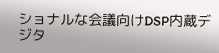ショナルな会議向けDSP内蔵デジタ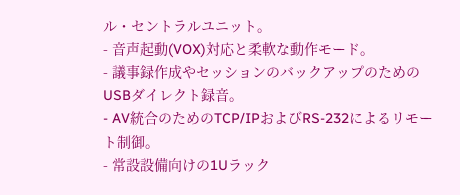ル・セントラルユニット。
- 音声起動(VOX)対応と柔軟な動作モード。
- 議事録作成やセッションのバックアップのためのUSBダイレクト録音。
- AV統合のためのTCP/IPおよびRS-232によるリモート制御。
- 常設設備向けの1Uラック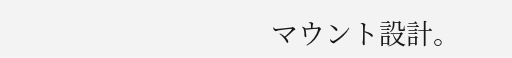マウント設計。